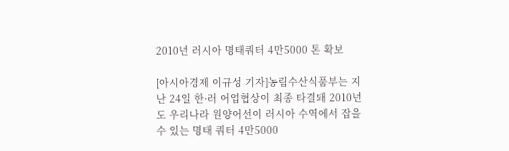2010년 러시아 명태쿼터 4만5000 톤 확보

[아시아경제 이규성 기자]농림수산식품부는 지난 24일 한·러 어업협상이 최종 타결돼 2010년도 우리나라 원양어선이 러시아 수역에서 잡을 수 있는 명태 쿼터 4만5000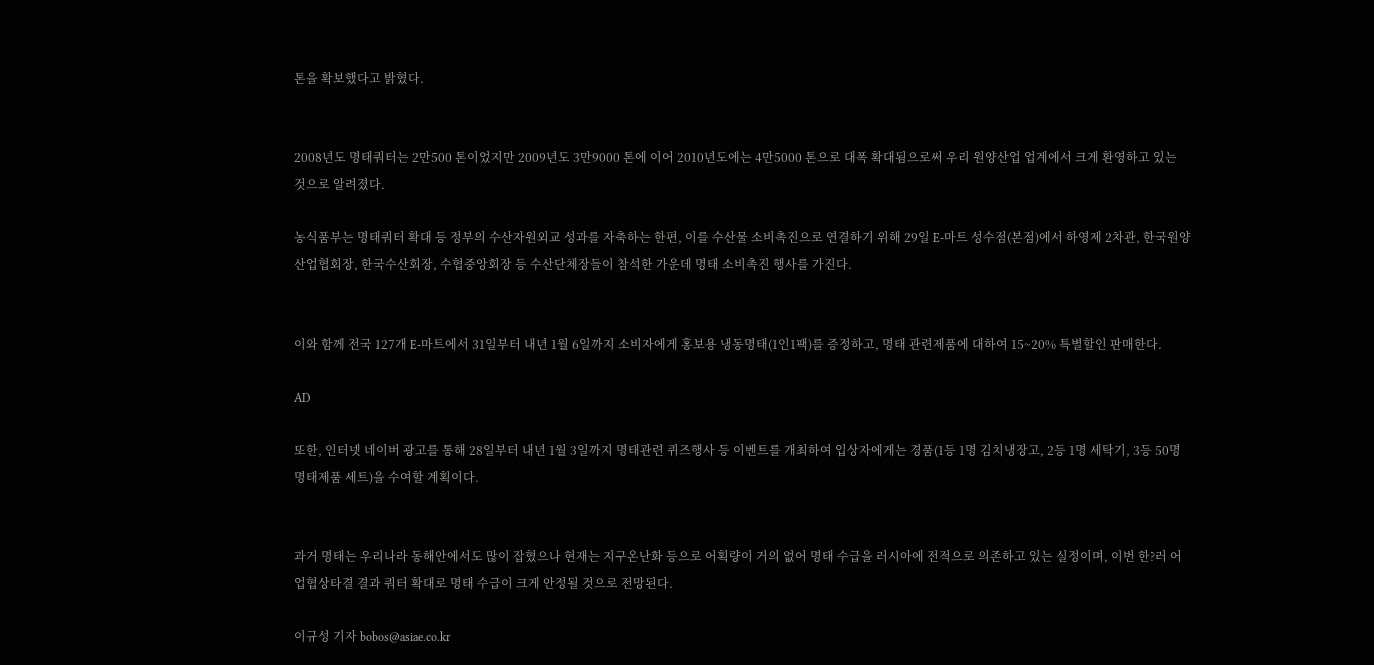톤을 확보했다고 밝혔다.


2008년도 명태쿼터는 2만500 톤이었지만 2009년도 3만9000 톤에 이어 2010년도에는 4만5000 톤으로 대폭 확대됨으로써 우리 원양산업 업계에서 크게 환영하고 있는 것으로 알려졌다.

농식품부는 명태쿼터 확대 등 정부의 수산자원외교 성과를 자축하는 한편, 이를 수산물 소비촉진으로 연결하기 위해 29일 E-마트 성수점(본점)에서 하영제 2차관, 한국원양산업협회장, 한국수산회장, 수협중앙회장 등 수산단체장들이 참석한 가운데 명태 소비촉진 행사를 가진다.


이와 함께 전국 127개 E-마트에서 31일부터 내년 1월 6일까지 소비자에게 홍보용 냉동명태(1인1팩)를 증정하고, 명태 관련제품에 대하여 15~20% 특별할인 판매한다.

AD

또한, 인터넷 네이버 광고를 통해 28일부터 내년 1월 3일까지 명태관련 퀴즈행사 등 이벤트를 개최하여 입상자에게는 경품(1등 1명 김치냉장고, 2등 1명 세탁기, 3등 50명 명태제품 세트)을 수여할 계획이다.


과거 명태는 우리나라 동해안에서도 많이 잡혔으나 현재는 지구온난화 등으로 어획량이 거의 없어 명태 수급을 러시아에 전적으로 의존하고 있는 실정이며, 이번 한?러 어업협상타결 결과 쿼터 확대로 명태 수급이 크게 안정될 것으로 전망된다.

이규성 기자 bobos@asiae.co.kr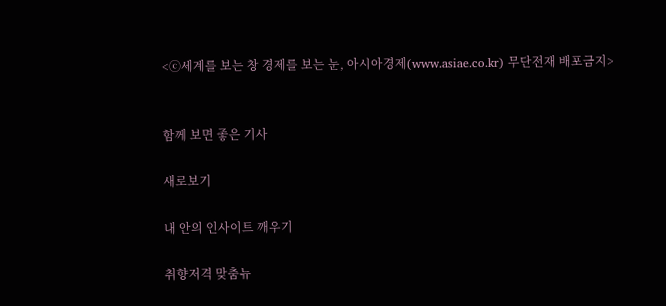<ⓒ세계를 보는 창 경제를 보는 눈, 아시아경제(www.asiae.co.kr) 무단전재 배포금지>


함께 보면 좋은 기사

새로보기

내 안의 인사이트 깨우기

취향저격 맞춤뉴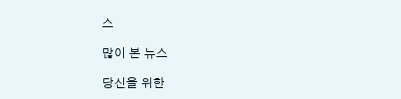스

많이 본 뉴스

당신을 위한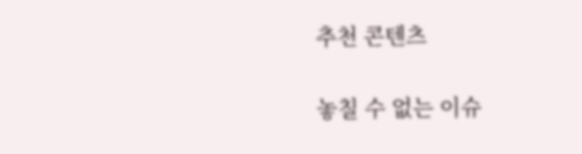추천 콘텐츠

놓칠 수 없는 이슈